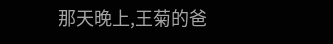那天晚上,王菊的爸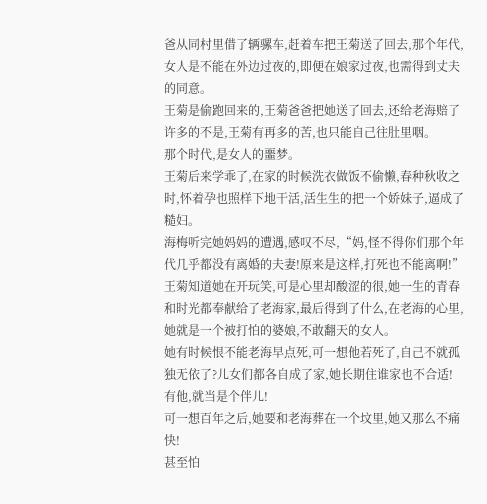爸从同村里借了辆骡车,赶着车把王菊送了回去,那个年代,女人是不能在外边过夜的,即便在娘家过夜,也需得到丈夫的同意。
王菊是偷跑回来的,王菊爸爸把她送了回去,还给老海赔了许多的不是,王菊有再多的苦,也只能自己往肚里咽。
那个时代,是女人的噩梦。
王菊后来学乖了,在家的时候洗衣做饭不偷懒,春种秋收之时,怀着孕也照样下地干活,活生生的把一个娇妹子,逼成了糙妇。
海梅听完她妈妈的遭遇,感叹不尽,“妈,怪不得你们那个年代几乎都没有离婚的夫妻!原来是这样,打死也不能离啊!”
王菊知道她在开玩笑,可是心里却酸涩的很,她一生的青春和时光都奉献给了老海家,最后得到了什么,在老海的心里,她就是一个被打怕的婆娘,不敢翻天的女人。
她有时候恨不能老海早点死,可一想他若死了,自己不就孤独无依了?儿女们都各自成了家,她长期住谁家也不合适!
有他,就当是个伴儿!
可一想百年之后,她要和老海葬在一个坟里,她又那么不痛快!
甚至怕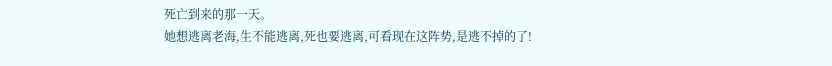死亡到来的那一天。
她想逃离老海,生不能逃离,死也要逃离,可看现在这阵势,是逃不掉的了!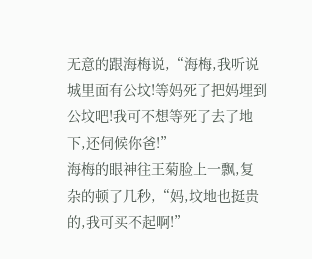无意的跟海梅说,“海梅,我听说城里面有公坟!等妈死了把妈埋到公坟吧!我可不想等死了去了地下,还伺候你爸!”
海梅的眼神往王菊脸上一飘,复杂的顿了几秒,“妈,坟地也挺贵的,我可买不起啊!”